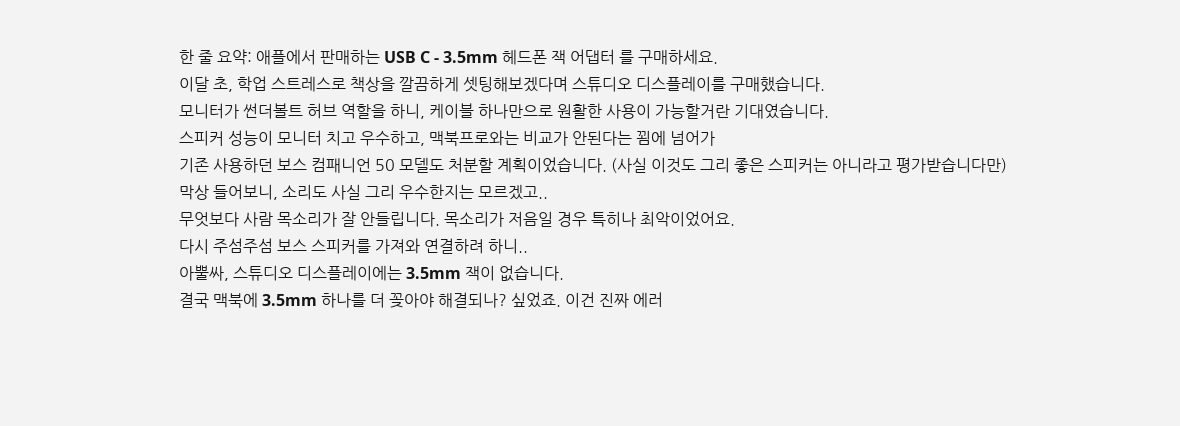한 줄 요약: 애플에서 판매하는 USB C - 3.5mm 헤드폰 잭 어댑터 를 구매하세요.
이달 초, 학업 스트레스로 책상을 깔끔하게 셋팅해보겠다며 스튜디오 디스플레이를 구매했습니다.
모니터가 썬더볼트 허브 역할을 하니, 케이블 하나만으로 원활한 사용이 가능할거란 기대였습니다.
스피커 성능이 모니터 치고 우수하고, 맥북프로와는 비교가 안된다는 꾐에 넘어가
기존 사용하던 보스 컴패니언 50 모델도 처분할 계획이었습니다. (사실 이것도 그리 좋은 스피커는 아니라고 평가받습니다만)
막상 들어보니, 소리도 사실 그리 우수한지는 모르겠고..
무엇보다 사람 목소리가 잘 안들립니다. 목소리가 저음일 경우 특히나 최악이었어요.
다시 주섬주섬 보스 스피커를 가져와 연결하려 하니..
아뿔싸, 스튜디오 디스플레이에는 3.5mm 잭이 없습니다.
결국 맥북에 3.5mm 하나를 더 꽂아야 해결되나? 싶었죠. 이건 진짜 에러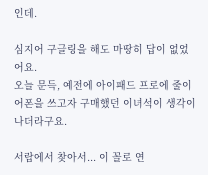인데.

심지어 구글링을 해도 마땅히 답이 없었어요.
오늘 문득, 예전에 아이패드 프로에 줄이어폰을 쓰고자 구매했던 이녀석이 생각이 나더라구요.

서랍에서 찾아서... 이 꼴로 연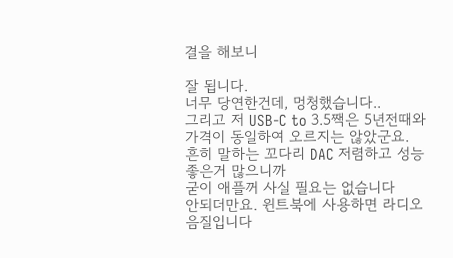결을 해보니

잘 됩니다.
너무 당연한건데, 멍청했습니다..
그리고 저 USB-C to 3.5짹은 5년전때와 가격이 동일하여 오르지는 않았군요.
흔히 말하는 꼬다리 DAC 저렴하고 성능 좋은거 많으니까
굳이 애플꺼 사실 필요는 없습니다
안되더만요. 윈트북에 사용하면 라디오 음질입니다